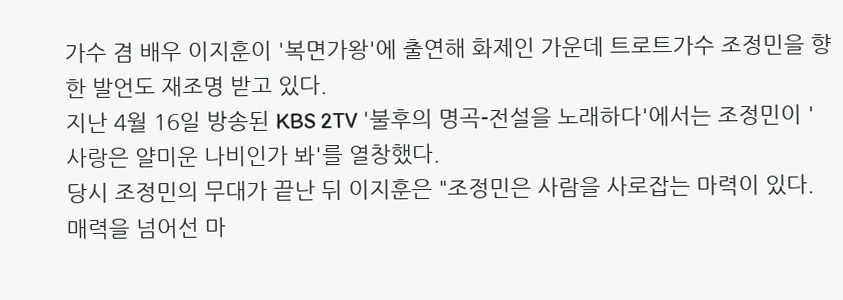가수 겸 배우 이지훈이 '복면가왕'에 출연해 화제인 가운데 트로트가수 조정민을 향한 발언도 재조명 받고 있다.
지난 4월 16일 방송된 KBS 2TV '불후의 명곡-전설을 노래하다'에서는 조정민이 '사랑은 얄미운 나비인가 봐'를 열창했다.
당시 조정민의 무대가 끝난 뒤 이지훈은 "조정민은 사람을 사로잡는 마력이 있다. 매력을 넘어선 마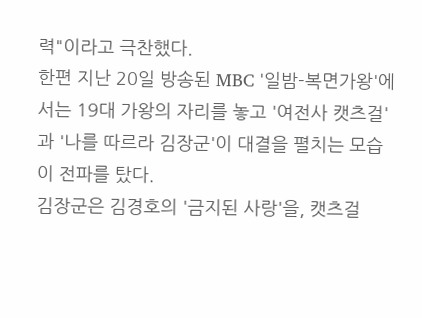력"이라고 극찬했다.
한편 지난 20일 방송된 MBC '일밤-복면가왕'에서는 19대 가왕의 자리를 놓고 '여전사 캣츠걸'과 '나를 따르라 김장군'이 대결을 펼치는 모습이 전파를 탔다.
김장군은 김경호의 '금지된 사랑'을, 캣츠걸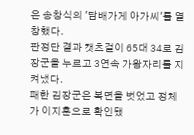은 송창식의 '담배가게 아가씨'를 열창했다.
판정단 결과 캣츠걸이 65대 34로 김장군을 누르고 3연속 가왕자리를 지켜냈다.
패한 김장군은 복면을 벗었고 정체가 이지훈으로 확인됐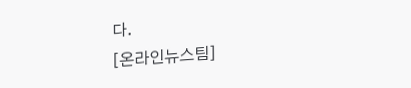다.
[온라인뉴스팀]